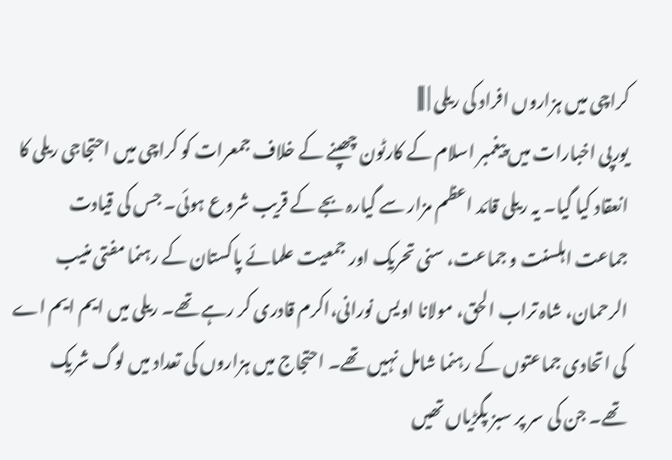کراچی میں ہزاروں افراد کی ریلی | |||
یورپی اخبارات میں پیغمبر اسلام کے کارٹون چھپنے کے خلاف جمعرات کو کراچی میں احتجاجی ریلی کا انعقاد کیا گیا۔ یہ ریلی قائد اعظم مزار سے گیارہ بجے کے قریب شروع ہوئی۔ جس کی قیادت جماعت اہلسنت و جماعت، سنی تحریک اور جمعیت علمائے پاکستان کے رہنما مفتی منیب الرحمان، شاہ تراب الحق، مولانا اویس نورانی،اکرم قادری کر رہے تھے۔ ریلی میں ایم ایم اے کی اتحادی جماعتوں کے رہنما شامل نہیں تھے۔ احتجاج میں ہزاروں کی تعداد میں لوگ شریک تھے۔ جن کی سر پر سبز پگڑیاں تھیں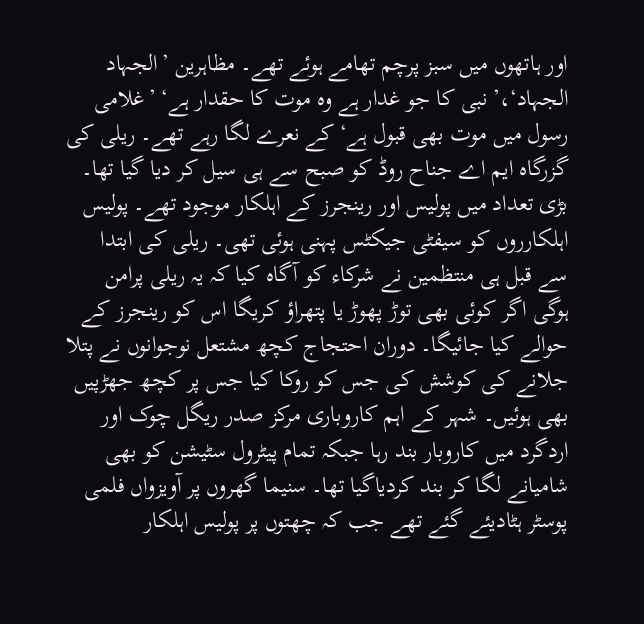اور ہاتھوں میں سبز پرچم تھامے ہوئے تھے۔ مظاہرین ’الجہاد الجہاد‘،’ نبی کا جو غدار ہے وہ موت کا حقدار ہے‘ ’غلامی رسول میں موت بھی قبول ہے‘ کے نعرے لگا رہے تھے۔ ریلی کی گزرگاہ ایم اے جناح روڈ کو صبح سے ہی سیل کر دیا گیا تھا۔ بڑی تعداد میں پولیس اور رینجرز کے اہلکار موجود تھے۔ پولیس اہلکارروں کو سیفٹی جیکٹس پہنی ہوئی تھی۔ ریلی کی ابتدا سے قبل ہی منتظمین نے شرکاء کو آگاہ کیا کہ یہ ریلی پرامن ہوگی اگر کوئی بھی توڑ پھوڑ یا پتھراؤ کریگا اس کو رینجرز کے حوالے کیا جائیگا۔ دوران احتجاج کچھ مشتعل نوجوانوں نے پتلا جلانے کی کوشش کی جس کو روکا کیا جس پر کچھ جھڑپیں بھی ہوئیں۔ شہر کے اہم کاروباری مرکز صدر ریگل چوک اور اردگرد میں کاروبار بند رہا جبکہ تمام پیٹرول سٹیشن کو بھی شامیانے لگا کر بند کردیاگیا تھا۔ سنیما گھروں پر آویزواں فلمی پوسٹر ہٹادیئے گئے تھے جب کہ چھتوں پر پولیس اہلکار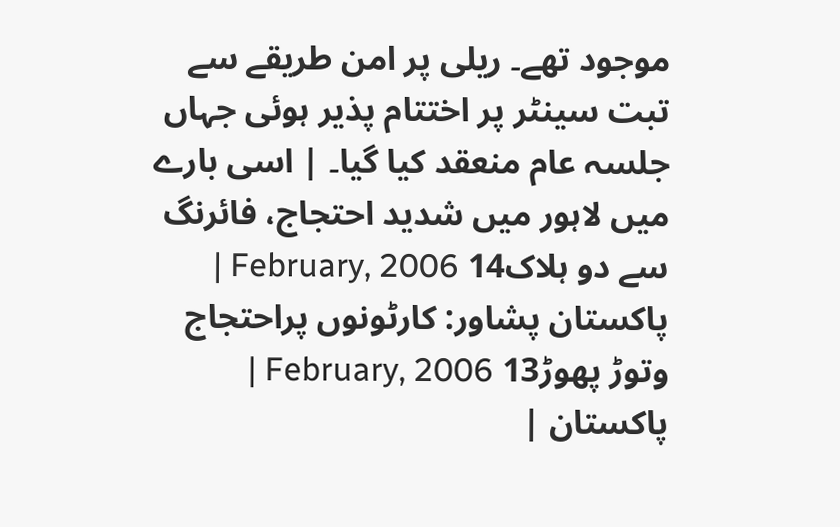موجود تھے۔ ریلی پر امن طریقے سے تبت سینٹر پر اختتام پذیر ہوئی جہاں جلسہ عام منعقد کیا گیا۔ | اسی بارے میں لاہور میں شدید احتجاج، فائرنگ سے دو ہلاک14 February, 2006 | پاکستان پشاور: کارٹونوں پراحتجاج وتوڑ پھوڑ13 February, 2006 | پاکستان |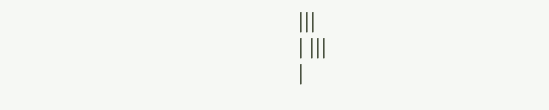|||
| |||
|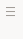|||